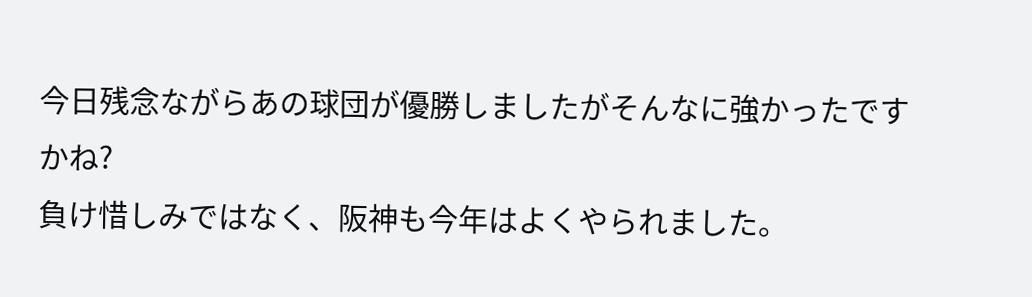今日残念ながらあの球団が優勝しましたがそんなに強かったですかね?
負け惜しみではなく、阪神も今年はよくやられました。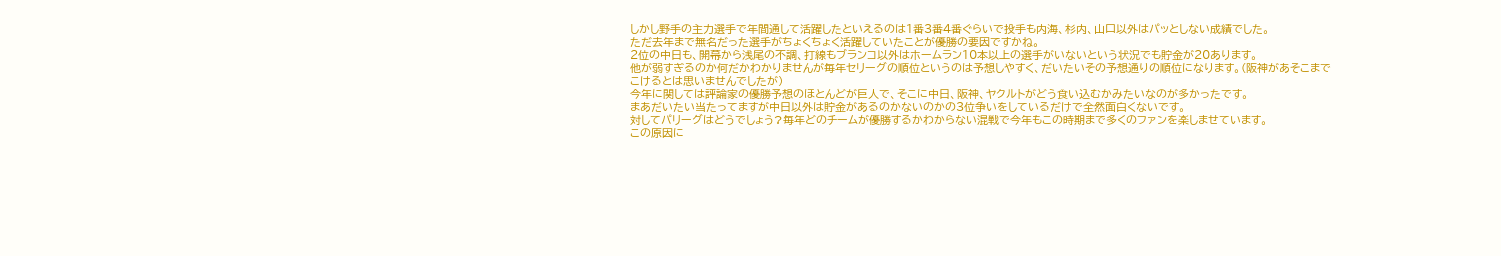しかし野手の主力選手で年間通して活躍したといえるのは1番3番4番ぐらいで投手も内海、杉内、山口以外はパッとしない成績でした。
ただ去年まで無名だった選手がちょくちょく活躍していたことが優勝の要因ですかね。
2位の中日も、開幕から浅尾の不調、打線もブランコ以外はホームラン10本以上の選手がいないという状況でも貯金が20あります。
他が弱すぎるのか何だかわかりませんが毎年セリーグの順位というのは予想しやすく、だいたいその予想通りの順位になります。(阪神があそこまでこけるとは思いませんでしたが)
今年に関しては評論家の優勝予想のほとんどが巨人で、そこに中日、阪神、ヤクルトがどう食い込むかみたいなのが多かったです。
まあだいたい当たってますが中日以外は貯金があるのかないのかの3位争いをしているだけで全然面白くないです。
対してパリーグはどうでしょう?毎年どのチームが優勝するかわからない混戦で今年もこの時期まで多くのファンを楽しませています。
この原因に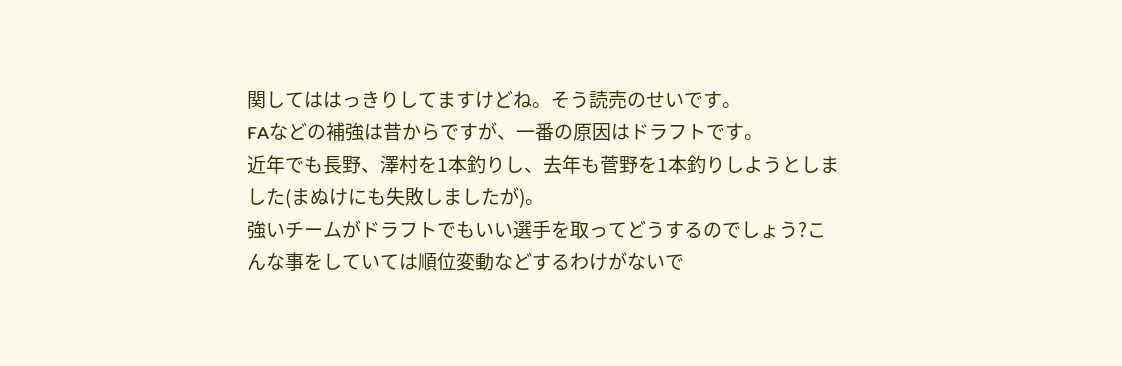関してははっきりしてますけどね。そう読売のせいです。
FAなどの補強は昔からですが、一番の原因はドラフトです。
近年でも長野、澤村を1本釣りし、去年も菅野を1本釣りしようとしました(まぬけにも失敗しましたが)。
強いチームがドラフトでもいい選手を取ってどうするのでしょう?こんな事をしていては順位変動などするわけがないで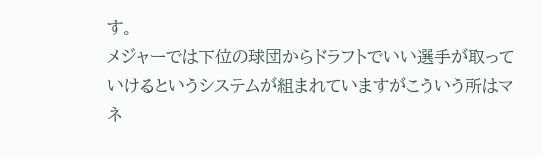す。
メジャーでは下位の球団からドラフトでいい選手が取っていけるというシステムが組まれていますがこういう所はマネ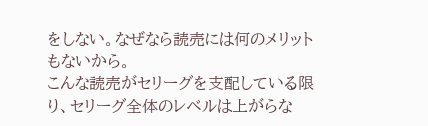をしない。なぜなら読売には何のメリットもないから。
こんな読売がセリーグを支配している限り、セリーグ全体のレベルは上がらな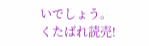いでしょう。
くたばれ読売!